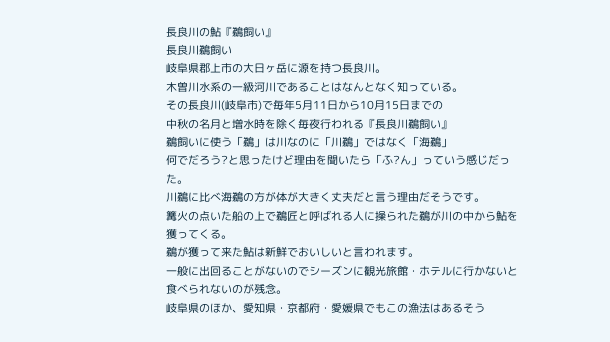長良川の鮎『鵜飼い』
長良川鵜飼い
岐阜県郡上市の大日ヶ岳に源を持つ長良川。
木曽川水系の一級河川であることはなんとなく知っている。
その長良川(岐阜市)で毎年5月11日から10月15日までの
中秋の名月と増水時を除く毎夜行われる『長良川鵜飼い』
鵜飼いに使う「鵜」は川なのに「川鵜」ではなく「海鵜」
何でだろう?と思ったけど理由を聞いたら「ふ?ん」っていう感じだった。
川鵜に比べ海鵜の方が体が大きく丈夫だと言う理由だそうです。
篝火の点いた船の上で鵜匠と呼ばれる人に操られた鵜が川の中から鮎を獲ってくる。
鵜が獲って来た鮎は新鮮でおいしいと言われます。
一般に出回ることがないのでシーズンに観光旅館・ホテルに行かないと食べられないのが残念。
岐阜県のほか、愛知県・京都府・愛媛県でもこの漁法はあるそう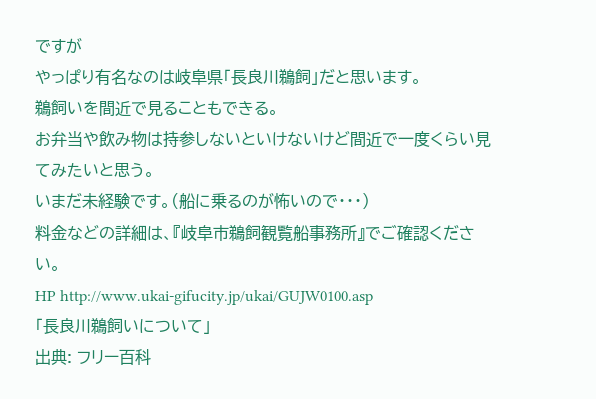ですが
やっぱり有名なのは岐阜県「長良川鵜飼」だと思います。
鵜飼いを間近で見ることもできる。
お弁当や飲み物は持参しないといけないけど間近で一度くらい見てみたいと思う。
いまだ未経験です。(船に乗るのが怖いので・・・)
料金などの詳細は、『岐阜市鵜飼観覧船事務所』でご確認ください。
HP http://www.ukai-gifucity.jp/ukai/GUJW0100.asp
「長良川鵜飼いについて」
出典: フリー百科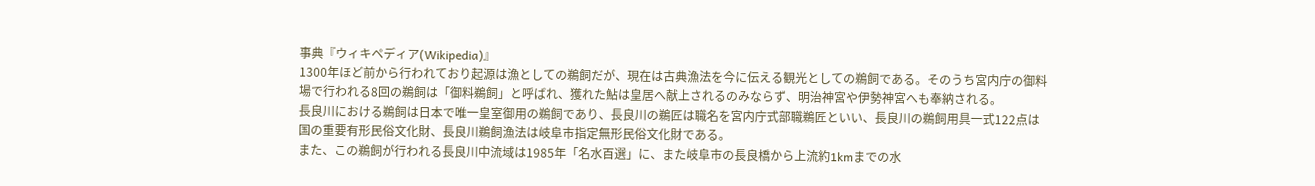事典『ウィキペディア(Wikipedia)』
1300年ほど前から行われており起源は漁としての鵜飼だが、現在は古典漁法を今に伝える観光としての鵜飼である。そのうち宮内庁の御料場で行われる8回の鵜飼は「御料鵜飼」と呼ばれ、獲れた鮎は皇居へ献上されるのみならず、明治神宮や伊勢神宮へも奉納される。
長良川における鵜飼は日本で唯一皇室御用の鵜飼であり、長良川の鵜匠は職名を宮内庁式部職鵜匠といい、長良川の鵜飼用具一式122点は国の重要有形民俗文化財、長良川鵜飼漁法は岐阜市指定無形民俗文化財である。
また、この鵜飼が行われる長良川中流域は1985年「名水百選」に、また岐阜市の長良橋から上流約1kmまでの水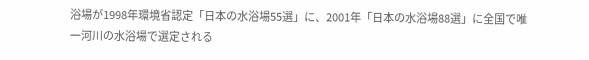浴場が1998年環境省認定「日本の水浴場55選」に、2001年「日本の水浴場88選」に全国で唯一河川の水浴場で選定される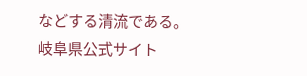などする清流である。
岐阜県公式サイト